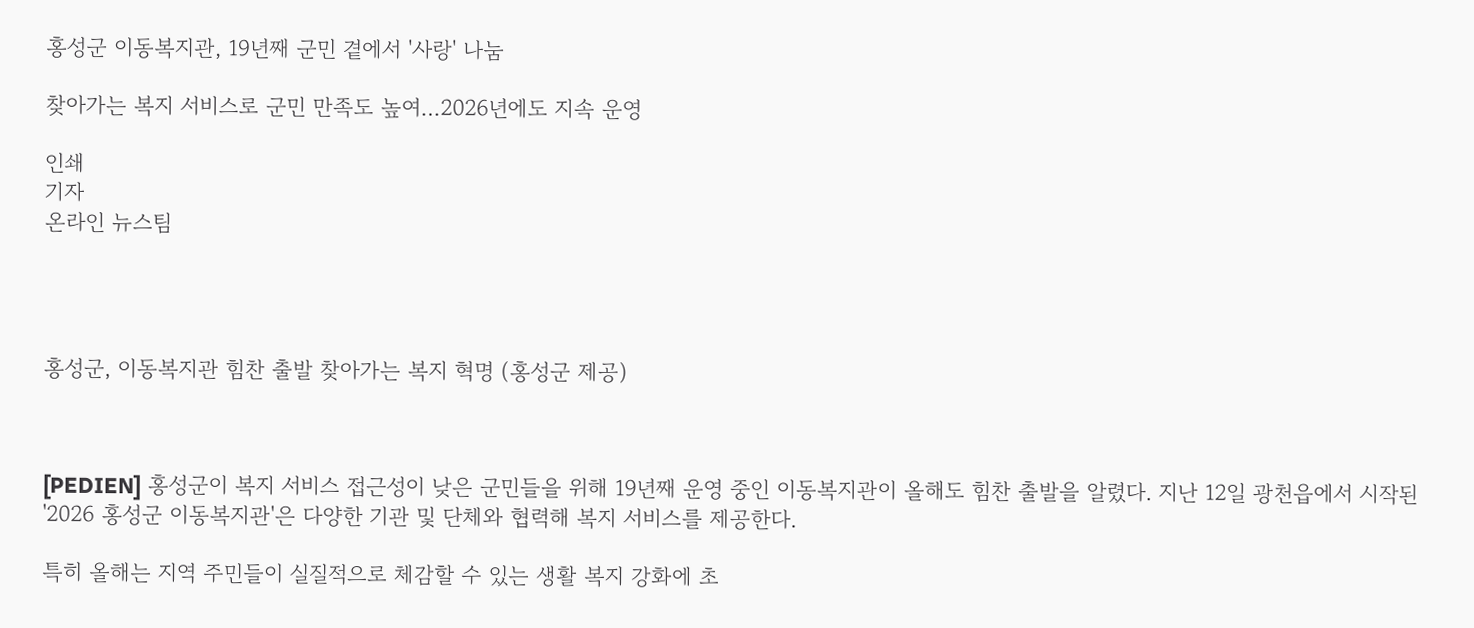홍성군 이동복지관, 19년째 군민 곁에서 '사랑' 나눔

찾아가는 복지 서비스로 군민 만족도 높여…2026년에도 지속 운영

인쇄
기자
온라인 뉴스팀




홍성군, 이동복지관 힘찬 출발 찾아가는 복지 혁명 (홍성군 제공)



[PEDIEN] 홍성군이 복지 서비스 접근성이 낮은 군민들을 위해 19년째 운영 중인 이동복지관이 올해도 힘찬 출발을 알렸다. 지난 12일 광천읍에서 시작된 '2026 홍성군 이동복지관'은 다양한 기관 및 단체와 협력해 복지 서비스를 제공한다.

특히 올해는 지역 주민들이 실질적으로 체감할 수 있는 생활 복지 강화에 초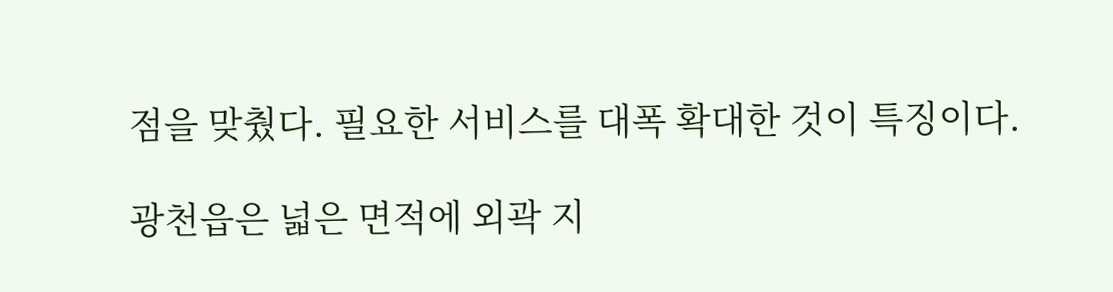점을 맞췄다. 필요한 서비스를 대폭 확대한 것이 특징이다.

광천읍은 넓은 면적에 외곽 지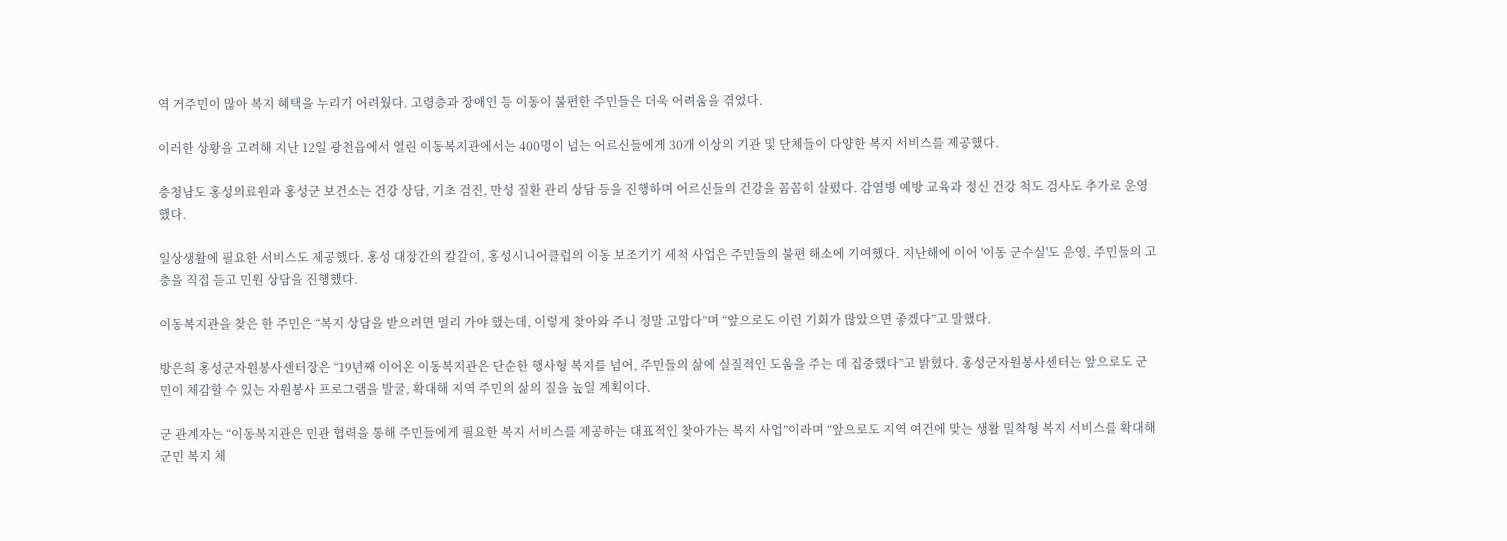역 거주민이 많아 복지 혜택을 누리기 어려웠다. 고령층과 장애인 등 이동이 불편한 주민들은 더욱 어려움을 겪었다.

이러한 상황을 고려해 지난 12일 광천읍에서 열린 이동복지관에서는 400명이 넘는 어르신들에게 30개 이상의 기관 및 단체들이 다양한 복지 서비스를 제공했다.

충청남도 홍성의료원과 홍성군 보건소는 건강 상담, 기초 검진, 만성 질환 관리 상담 등을 진행하며 어르신들의 건강을 꼼꼼히 살폈다. 감염병 예방 교육과 정신 건강 척도 검사도 추가로 운영했다.

일상생활에 필요한 서비스도 제공했다. 홍성 대장간의 칼갈이, 홍성시니어클럽의 이동 보조기기 세척 사업은 주민들의 불편 해소에 기여했다. 지난해에 이어 '이동 군수실'도 운영, 주민들의 고충을 직접 듣고 민원 상담을 진행했다.

이동복지관을 찾은 한 주민은 “복지 상담을 받으려면 멀리 가야 했는데, 이렇게 찾아와 주니 정말 고맙다”며 “앞으로도 이런 기회가 많았으면 좋겠다”고 말했다.

방은희 홍성군자원봉사센터장은 “19년째 이어온 이동복지관은 단순한 행사형 복지를 넘어, 주민들의 삶에 실질적인 도움을 주는 데 집중했다”고 밝혔다. 홍성군자원봉사센터는 앞으로도 군민이 체감할 수 있는 자원봉사 프로그램을 발굴, 확대해 지역 주민의 삶의 질을 높일 계획이다.

군 관계자는 “이동복지관은 민관 협력을 통해 주민들에게 필요한 복지 서비스를 제공하는 대표적인 찾아가는 복지 사업”이라며 “앞으로도 지역 여건에 맞는 생활 밀착형 복지 서비스를 확대해 군민 복지 체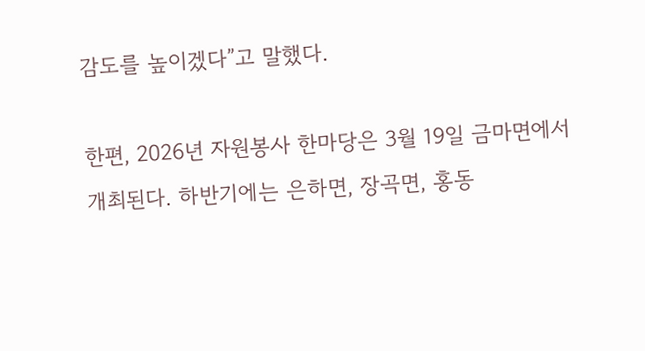감도를 높이겠다”고 말했다.

한편, 2026년 자원봉사 한마당은 3월 19일 금마면에서 개최된다. 하반기에는 은하면, 장곡면, 홍동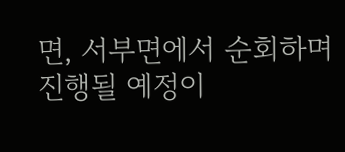면, 서부면에서 순회하며 진행될 예정이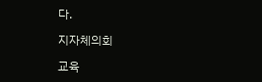다.

지자체의회

교육